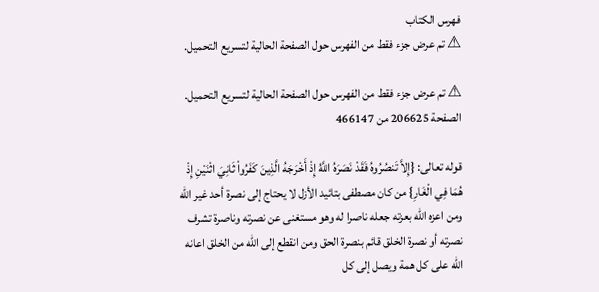فهرس الكتاب
⚠ تم عرض جزء فقط من الفهرس حول الصفحة الحالية لتسريع التحميل.

⚠ تم عرض جزء فقط من الفهرس حول الصفحة الحالية لتسريع التحميل.
الصفحة 206625 من 466147

قوله تعالى: {إِلاَّ تَنصُرُوهُ فَقَدْ نَصَرَهُ اللَّهُ إِذْ أَخْرَجَهُ الَّذِينَ كَفَرُواْ ثَانِيَ اثْنَيْنِ إِذْ هُمَا فِي الْغَارِ} من كان مصطفى بتائيد الأزل لا يحتاج إلى نصرة أحد غير الله ومن اعزه الله بعزته جعله ناصرا له وهو مستغنى عن نصرته وناصرة تشرف نصرته أو نصرة الخلق قائم بنصرة الحق ومن انقطع إلى الله من الخلق اعانه الله على كل همة ويصل إلى كل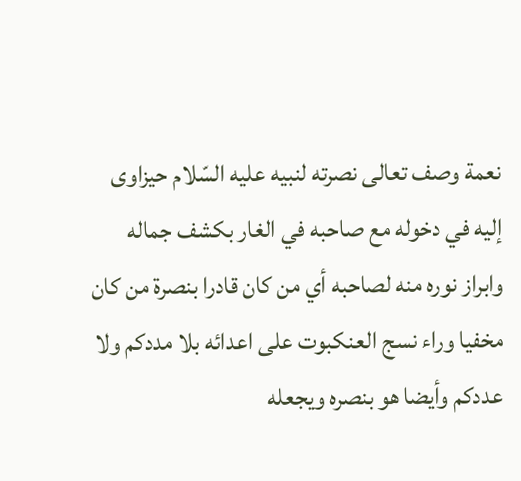نعمة وصف تعالى نصرته لنبيه عليه السّلام حيزاوى إليه في دخوله مع صاحبه في الغار بكشف جماله وابراز نوره منه لصاحبه أي من كان قادرا بنصرة من كان مخفيا وراء نسج العنكبوت على اعدائه بلا مددكم ولا عددكم وأيضا هو بنصره ويجعله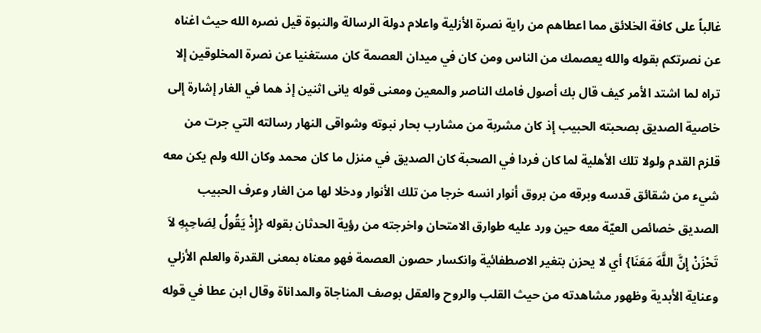غالباً على كافة الخلائق مما اعطاهم من راية نصرة الأزلية واعلام دولة الرسالة والنبوة قيل نصره الله حيث اغناه عن نصرتكم بقوله والله يعصمك من الناس ومن كان في ميدان العصمة كان مستغنيا عن نصرة المخلوقين إلا تراه لما اشتد الأمر كيف قال بك أصول فامك الناصر والمعين ومعنى قوله يانى اثنين إذ هما في الغار إشارة إلى خاصية الصديق بصحبته الحبيب إذ كان مشربة من مشارب بحار نبوته وشواقى النهار رسالته التي جرت من قلزم القدم ولولا تلك الأهلية لما كان فردا في الصحبة كان الصديق في منزل ما كان محمد وكان الله ولم يكن معه شيء من شقائق قدسه وبرقه من بروق أنوار انسه خرجا من تلك الأنوار ودخلا لها من الغار وعرف الحبيب الصديق خصائص العيّة معه حين ورد عليه طوارق الامتحان واخرجته من رؤية الحدثان بقوله {إِذْ يَقُولُ لِصَاحِبِهِ لاَ تَحْزَنْ إِنَّ اللَّهَ مَعَنَا} أي لا يحزن بتغير الاصطفائية وانكسار حصون العصمة فهو معناه بمعنى القدرة والعلم الأزلي وعناية الأبدية وظهور مشاهدته من حيث القلب والروح والعقل بوصف المناجاة والمداناة وقال ابن عطا في قوله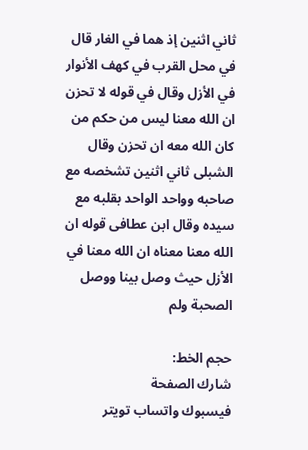ثاني اثنين إذ هما في الغار قال في محل القرب في كهف الأنوار في الأزل وقال في قوله لا تحزن ان الله معنا ليس من حكم من كان الله معه ان تحزن وقال الشبلى ثاني اثنين تشخصه مع صاحبه وواحد الواحد بقلبه مع سيده وقال ابن عطافى قوله ان الله معنا معناه ان الله معنا في الأزل حيث وصل بينا ووصل الصحبة ولم

حجم الخط:
شارك الصفحة
فيسبوك واتساب تويتر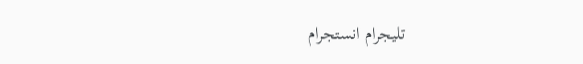تليجرام انستجرام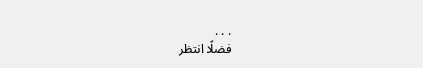. . .
فضلًا انتظر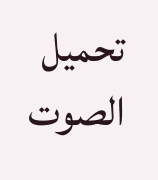تحميل الصوت